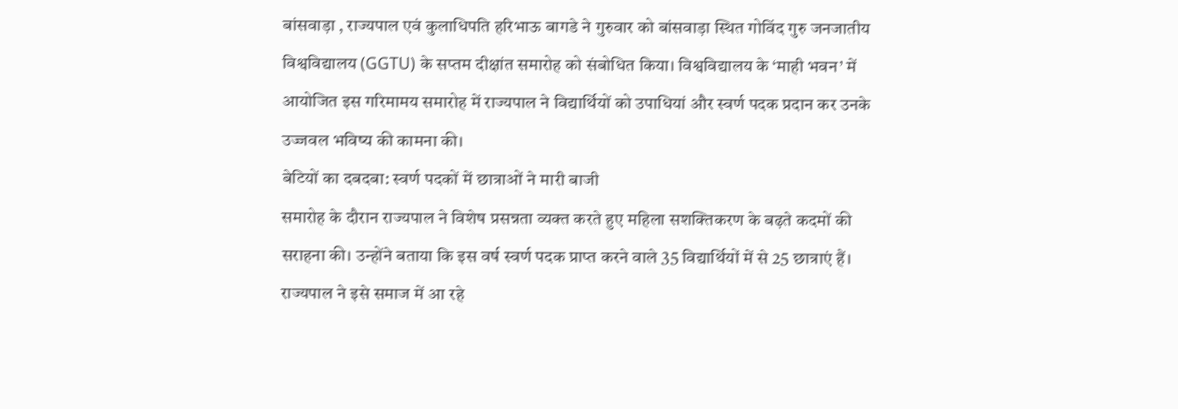बांसवाड़ा , राज्यपाल एवं कुलाधिपति हरिभाऊ बागडे ने गुरुवार को बांसवाड़ा स्थित गोविंद गुरु जनजातीय विश्वविद्यालय (GGTU) के सप्तम दीक्षांत समारोह को संबोधित किया। विश्वविद्यालय के ‘माही भवन’ में आयोजित इस गरिमामय समारोह में राज्यपाल ने विद्यार्थियों को उपाधियां और स्वर्ण पदक प्रदान कर उनके उज्जवल भविष्य की कामना की।
बेटियों का दबदबा: स्वर्ण पदकों में छात्राओं ने मारी बाजी
समारोह के दौरान राज्यपाल ने विशेष प्रसन्नता व्यक्त करते हुए महिला सशक्तिकरण के बढ़ते कदमों की सराहना की। उन्होंने बताया कि इस वर्ष स्वर्ण पदक प्राप्त करने वाले 35 विद्यार्थियों में से 25 छात्राएं हैं। राज्यपाल ने इसे समाज में आ रहे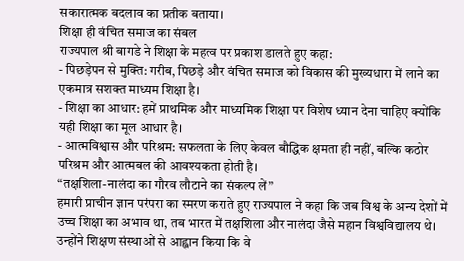सकारात्मक बदलाव का प्रतीक बताया।
शिक्षा ही वंचित समाज का संबल
राज्यपाल श्री बागडे ने शिक्षा के महत्व पर प्रकाश डालते हुए कहा:
- पिछड़ेपन से मुक्ति: गरीब, पिछड़े और वंचित समाज को विकास की मुख्यधारा में लाने का एकमात्र सशक्त माध्यम शिक्षा है।
- शिक्षा का आधार: हमें प्राथमिक और माध्यमिक शिक्षा पर विशेष ध्यान देना चाहिए क्योंकि यही शिक्षा का मूल आधार है।
- आत्मविश्वास और परिश्रम: सफलता के लिए केवल बौद्धिक क्षमता ही नहीं, बल्कि कठोर परिश्रम और आत्मबल की आवश्यकता होती है।
“तक्षशिला-नालंदा का गौरव लौटाने का संकल्प लें”
हमारी प्राचीन ज्ञान परंपरा का स्मरण कराते हुए राज्यपाल ने कहा कि जब विश्व के अन्य देशों में उच्च शिक्षा का अभाव था, तब भारत में तक्षशिला और नालंदा जैसे महान विश्वविद्यालय थे। उन्होंने शिक्षण संस्थाओं से आह्वान किया कि वे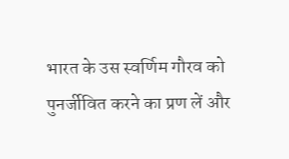भारत के उस स्वर्णिम गौरव को पुनर्जीवित करने का प्रण लें और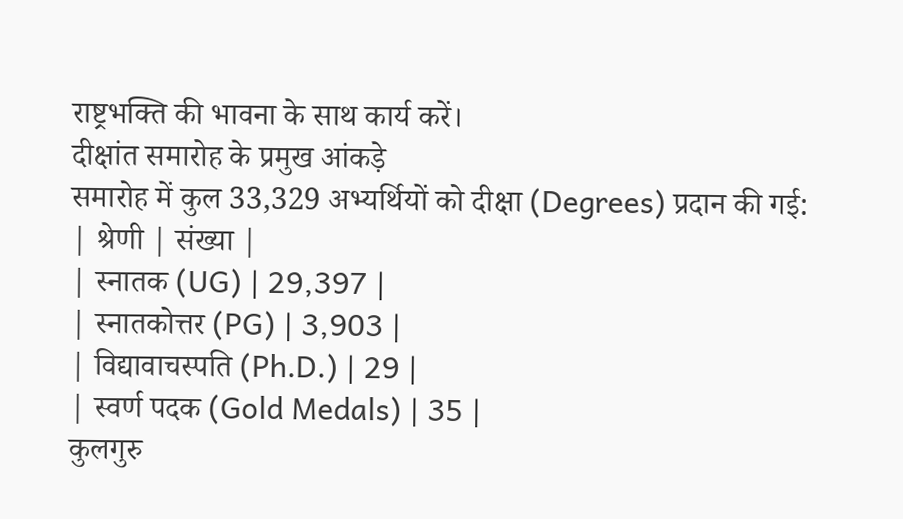राष्ट्रभक्ति की भावना के साथ कार्य करें।
दीक्षांत समारोह के प्रमुख आंकड़े
समारोह में कुल 33,329 अभ्यर्थियों को दीक्षा (Degrees) प्रदान की गई:
| श्रेणी | संख्या |
| स्नातक (UG) | 29,397 |
| स्नातकोत्तर (PG) | 3,903 |
| विद्यावाचस्पति (Ph.D.) | 29 |
| स्वर्ण पदक (Gold Medals) | 35 |
कुलगुरु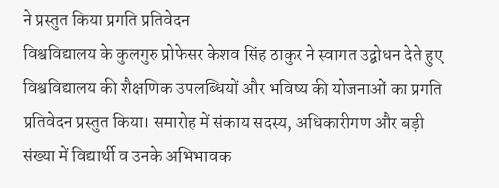ने प्रस्तुत किया प्रगति प्रतिवेदन
विश्वविद्यालय के कुलगुरु प्रोफेसर केशव सिंह ठाकुर ने स्वागत उद्बोधन देते हुए विश्वविद्यालय की शैक्षणिक उपलब्धियों और भविष्य की योजनाओं का प्रगति प्रतिवेदन प्रस्तुत किया। समारोह में संकाय सदस्य, अधिकारीगण और बड़ी संख्या में विद्यार्थी व उनके अभिभावक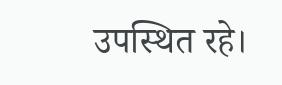उपस्थित रहे।